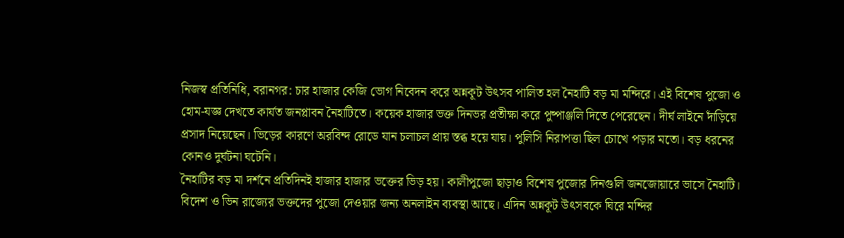নিজস্ব প্রতিনিধি, বরানগর: চার হাজার কেজি ভোগ নিবেদন করে অন্নকূট উৎসব পালিত হল নৈহাটি বড় মা মন্দিরে। এই বিশেষ পুজো ও হোম-যজ্ঞ দেখতে কার্যত জনপ্লাবন নৈহাটিতে। কয়েক হাজার ভক্ত দিনভর প্রতীক্ষা করে পুষ্পাঞ্জলি দিতে পেরেছেন। দীর্ঘ লাইনে দাঁড়িয়ে প্রসাদ নিয়েছেন। ভিড়ের কারণে অরবিন্দ রোডে যান চলাচল প্রায় স্তব্ধ হয়ে যায়। পুলিসি নিরাপত্তা ছিল চোখে পড়ার মতো। বড় ধরনের কোনও দুর্ঘটনা ঘটেনি।
নৈহাটির বড় মা দর্শনে প্রতিদিনই হাজার হাজার ভক্তের ভিড় হয়। কালীপুজো ছাড়াও বিশেষ পুজোর দিনগুলি জনজোয়ারে ভাসে নৈহাটি। বিদেশ ও ভিন রাজ্যের ভক্তদের পুজো দেওয়ার জন্য অনলাইন ব্যবস্থা আছে। এদিন অন্নকূট উৎসবকে ঘিরে মন্দির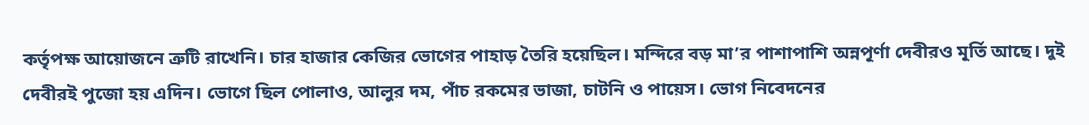কর্তৃপক্ষ আয়োজনে ত্রুটি রাখেনি। চার হাজার কেজির ভোগের পাহাড় তৈরি হয়েছিল। মন্দিরে বড় মা’র পাশাপাশি অন্নপূর্ণা দেবীরও মূর্তি আছে। দুই দেবীরই পুজো হয় এদিন। ভোগে ছিল পোলাও, আলুর দম, পাঁচ রকমের ভাজা, চাটনি ও পায়েস। ভোগ নিবেদনের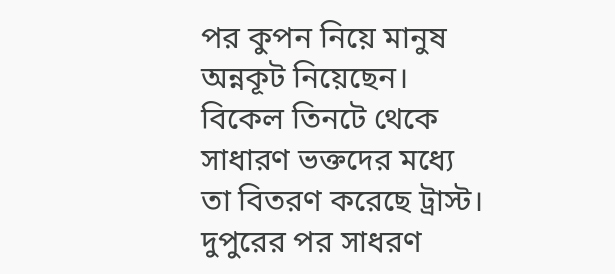পর কুপন নিয়ে মানুষ অন্নকূট নিয়েছেন। বিকেল তিনটে থেকে সাধারণ ভক্তদের মধ্যে তা বিতরণ করেছে ট্রাস্ট। দুপুরের পর সাধরণ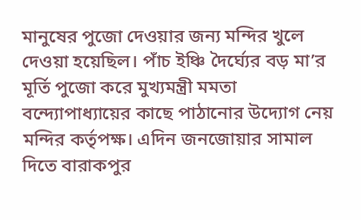মানুষের পুজো দেওয়ার জন্য মন্দির খুলে দেওয়া হয়েছিল। পাঁচ ইঞ্চি দৈর্ঘ্যের বড় মা’র মূর্তি পুজো করে মুখ্যমন্ত্রী মমতা বন্দ্যোপাধ্যায়ের কাছে পাঠানোর উদ্যোগ নেয় মন্দির কর্তৃপক্ষ। এদিন জনজোয়ার সামাল দিতে বারাকপুর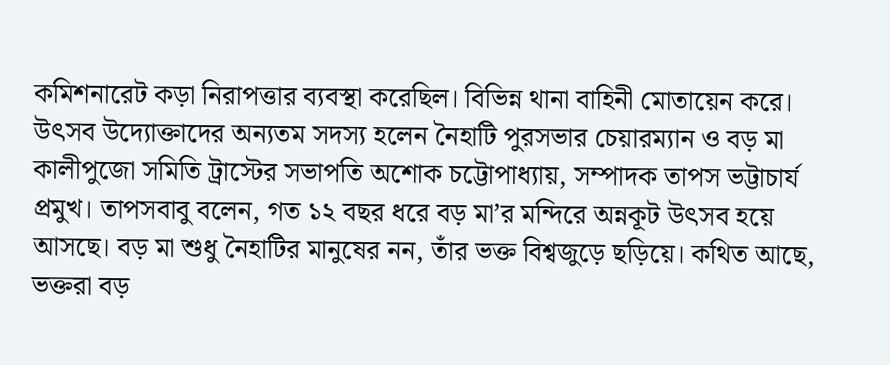কমিশনারেট কড়া নিরাপত্তার ব্যবস্থা করেছিল। বিভিন্ন থানা বাহিনী মোতায়েন করে। উৎসব উদ্যোক্তাদের অন্যতম সদস্য হলেন নৈহাটি পুরসভার চেয়ারম্যান ও বড় মা কালীপুজো সমিতি ট্রাস্টের সভাপতি অশোক চট্টোপাধ্যায়, সম্পাদক তাপস ভট্টাচার্য প্রমুখ। তাপসবাবু বলেন, গত ১২ বছর ধরে বড় মা’র মন্দিরে অন্নকূট উৎসব হয়ে আসছে। বড় মা শুধু নৈহাটির মানুষের নন, তাঁর ভক্ত বিশ্বজুড়ে ছড়িয়ে। কথিত আছে, ভক্তরা বড়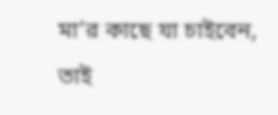মা’র কাছে যা চাইবেন, তাই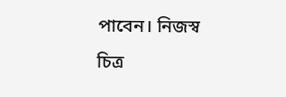পাবেন। নিজস্ব চিত্র